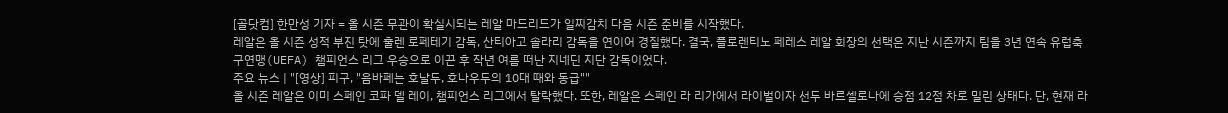[골닷컴] 한만성 기자 = 올 시즌 무관이 확실시되는 레알 마드리드가 일찌감치 다음 시즌 준비를 시작했다.
레알은 올 시즌 성적 부진 탓에 훌렌 로페테기 감독, 산티아고 솔라리 감독을 연이어 경질했다. 결국, 플로렌티노 페레스 레알 회장의 선택은 지난 시즌까지 팀을 3년 연속 유럽축구연맹(UEFA) 챔피언스 리그 우승으로 이끈 후 작년 여름 떠난 지네딘 지단 감독이었다.
주요 뉴스 | "[영상] 피구, "음바페는 호날두, 호나우두의 10대 때와 동급""
올 시즌 레알은 이미 스페인 코파 델 레이, 챔피언스 리그에서 탈락했다. 또한, 레알은 스페인 라 리가에서 라이벌이자 선두 바르셀로나에 승점 12점 차로 밀린 상태다. 단, 현재 라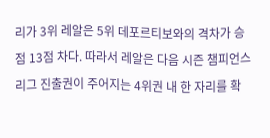리가 3위 레알은 5위 데포르티보와의 격차가 승점 13점 차다. 따라서 레알은 다음 시즌 챔피언스 리그 진출권이 주어지는 4위권 내 한 자리를 확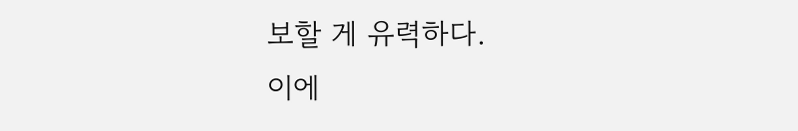보할 게 유력하다.
이에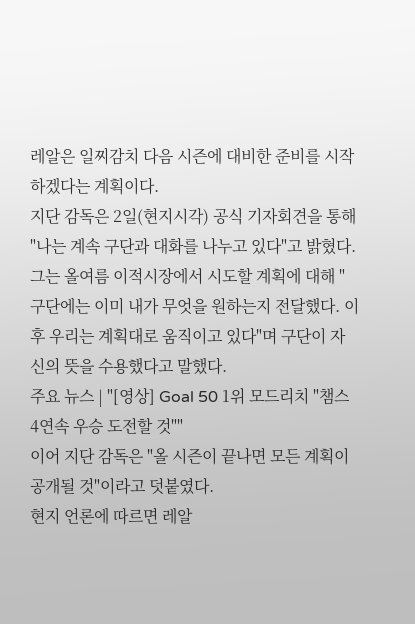레알은 일찌감치 다음 시즌에 대비한 준비를 시작하겠다는 계획이다.
지단 감독은 2일(현지시각) 공식 기자회견을 통해 "나는 계속 구단과 대화를 나누고 있다"고 밝혔다. 그는 올여름 이적시장에서 시도할 계획에 대해 "구단에는 이미 내가 무엇을 원하는지 전달했다. 이후 우리는 계획대로 움직이고 있다"며 구단이 자신의 뜻을 수용했다고 말했다.
주요 뉴스 | "[영상] Goal 50 1위 모드리치 "챔스 4연속 우승 도전할 것""
이어 지단 감독은 "올 시즌이 끝나면 모든 계획이 공개될 것"이라고 덧붙였다.
현지 언론에 따르면 레알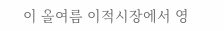이 올여름 이적시장에서 영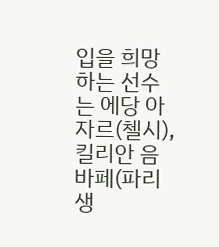입을 희망하는 선수는 에당 아자르(첼시), 킬리안 음바페(파리 생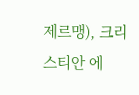제르맹), 크리스티안 에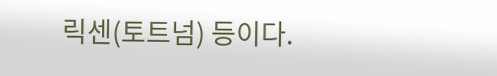릭센(토트넘) 등이다.